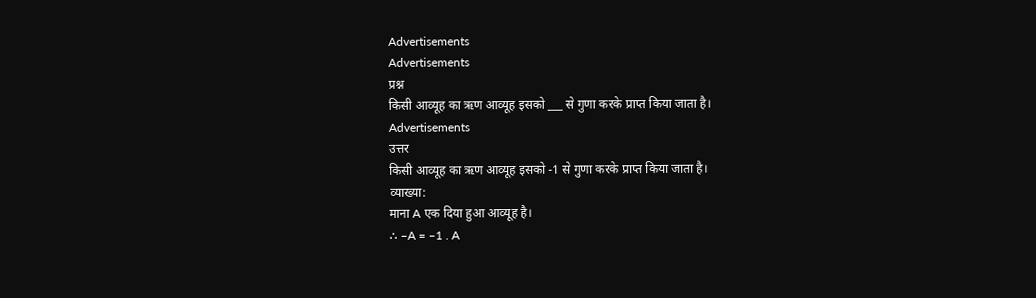Advertisements
Advertisements
प्रश्न
किसी आव्यूह का ऋण आव्यूह इसको ___ से गुणा करके प्राप्त किया जाता है।
Advertisements
उत्तर
किसी आव्यूह का ऋण आव्यूह इसको -1 से गुणा करके प्राप्त किया जाता है।
व्याख्या:
माना A एक दिया हुआ आव्यूह है।
∴ –A = –1 . A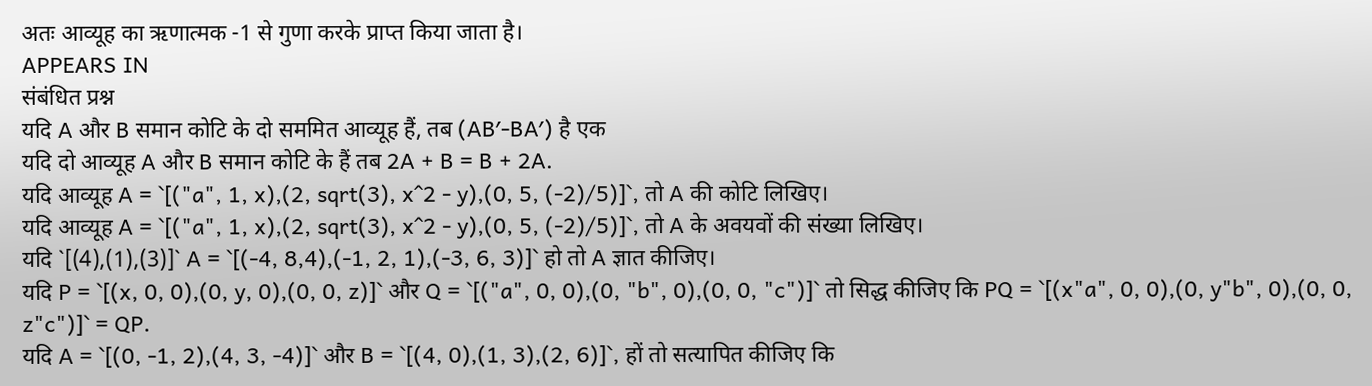अतः आव्यूह का ऋणात्मक -1 से गुणा करके प्राप्त किया जाता है।
APPEARS IN
संबंधित प्रश्न
यदि A और B समान कोटि के दो सममित आव्यूह हैं, तब (AB′-BA′) है एक
यदि दो आव्यूह A और B समान कोटि के हैं तब 2A + B = B + 2A.
यदि आव्यूह A = `[("a", 1, x),(2, sqrt(3), x^2 - y),(0, 5, (-2)/5)]`, तो A की कोटि लिखिए।
यदि आव्यूह A = `[("a", 1, x),(2, sqrt(3), x^2 - y),(0, 5, (-2)/5)]`, तो A के अवयवों की संख्या लिखिए।
यदि `[(4),(1),(3)]` A = `[(-4, 8,4),(-1, 2, 1),(-3, 6, 3)]` हो तो A ज्ञात कीजिए।
यदि P = `[(x, 0, 0),(0, y, 0),(0, 0, z)]` और Q = `[("a", 0, 0),(0, "b", 0),(0, 0, "c")]` तो सिद्ध कीजिए कि PQ = `[(x"a", 0, 0),(0, y"b", 0),(0, 0, z"c")]` = QP.
यदि A = `[(0, -1, 2),(4, 3, -4)]` और B = `[(4, 0),(1, 3),(2, 6)]`, हों तो सत्यापित कीजिए कि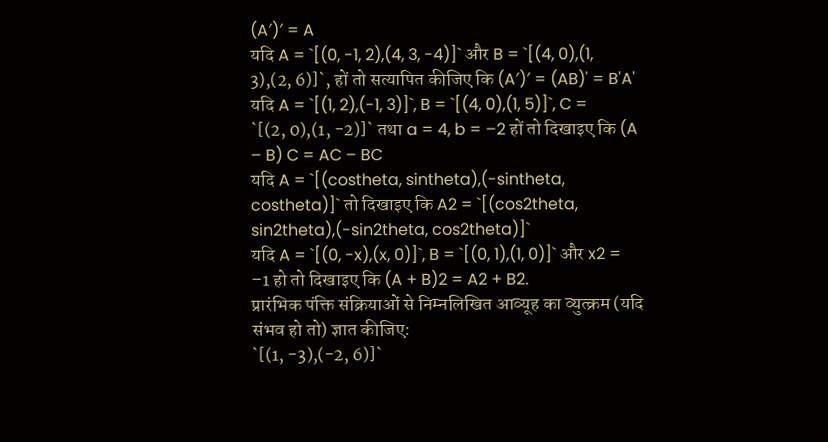(A′)′ = A
यदि A = `[(0, -1, 2),(4, 3, -4)]` और B = `[(4, 0),(1, 3),(2, 6)]`, हों तो सत्यापित कीजिए कि (A′)′ = (AB)' = B'A'
यदि A = `[(1, 2),(-1, 3)]`, B = `[(4, 0),(1, 5)]`, C = `[(2, 0),(1, -2)]` तथा a = 4, b = –2 हों तो दिखाइए कि (A – B) C = AC – BC
यदि A = `[(costheta, sintheta),(-sintheta, costheta)]` तो दिखाइए कि A2 = `[(cos2theta, sin2theta),(-sin2theta, cos2theta)]`
यदि A = `[(0, -x),(x, 0)]`, B = `[(0, 1),(1, 0)]` और x2 = –1 हो तो दिखाइए कि (A + B)2 = A2 + B2.
प्रारंभिक पंक्ति संक्रियाओं से निम्नलिखित आव्यूह का व्युत्क्रम (यदि संभव हो तो) ज्ञात कीजिए:
`[(1, -3),(-2, 6)]`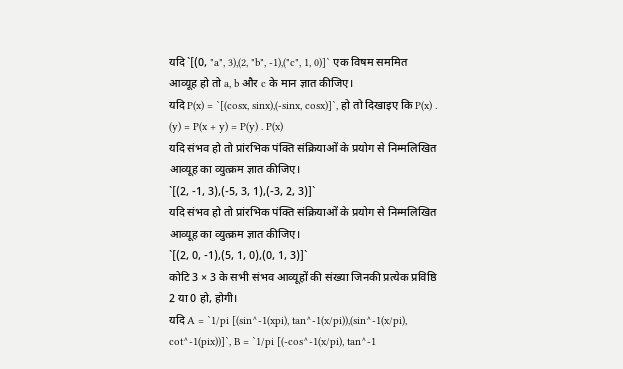यदि `[(0, "a", 3),(2, "b", -1),("c", 1, 0)]` एक विषम सममित आव्यूह हो तो a, b और c के मान ज्ञात कीजिए।
यदि P(x) = `[(cosx, sinx),(-sinx, cosx)]`, हो तो दिखाइए कि P(x) . (y) = P(x + y) = P(y) . P(x)
यदि संभव हो तो प्रांरभिक पंक्ति संक्रियाओं के प्रयोग से निम्मलिखित आव्यूह का व्युत्क्रम ज्ञात कीजिए।
`[(2, -1, 3),(-5, 3, 1),(-3, 2, 3)]`
यदि संभव हो तो प्रांरभिक पंक्ति संक्रियाओं के प्रयोग से निम्मलिखित आव्यूह का व्युत्क्रम ज्ञात कीजिए।
`[(2, 0, -1),(5, 1, 0),(0, 1, 3)]`
कोटि 3 × 3 के सभी संभव आव्यूहों की संख्या जिनकी प्रत्येक प्रविष्ठि 2 या 0 हो, होगी।
यदि A = `1/pi [(sin^-1(xpi), tan^-1(x/pi)),(sin^-1(x/pi), cot^-1(pix))]`, B = `1/pi [(-cos^-1(x/pi), tan^-1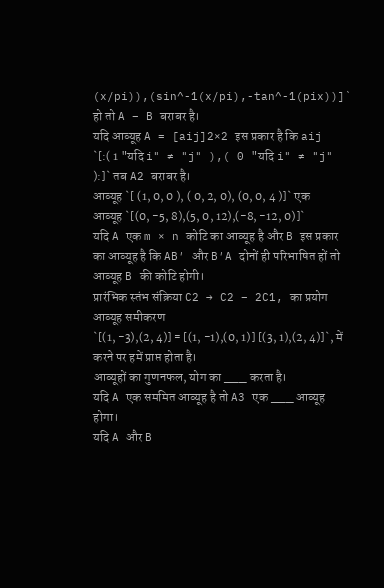(x/pi)),(sin^-1(x/pi),-tan^-1(pix))]` हो तो A – B बराबर है।
यदि आव्यूह A = [aij]2×2 इस प्रकार है कि aij `[:( 1 "यदि i" ≠ "j" ),( 0 "यदि i" ≠ "j" ):]` तब A2 बराबर है।
आव्यूह `[ (1, 0, 0 ), ( 0, 2, 0), (0, 0, 4 )]` एक
आव्यूह `[(0, -5, 8),(5, 0, 12),(-8, -12, 0)]`
यदि A एक m × n कोटि का आव्यूह है और B इस प्रकार का आव्यूह है कि AB′ और B′A दोनों ही परिभाषित हों तो आव्यूह B की कोटि होगी।
प्रारंभिक स्तंभ संक्रिया C2 → C2 – 2C1, का प्रयोग आव्यूह समीकरण
`[(1, -3),(2, 4)] = [(1, -1),(0, 1)] [(3, 1),(2, 4)]`, में करने पर हमें प्राप्त होता है।
आव्यूहों का गुणनफल, योग का ___ करता है।
यदि A एक सममित आव्यूह है तो A3 एक ___ आव्यूह होगा।
यदि A और B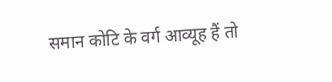समान कोटि के वर्ग आव्यूह हैं तो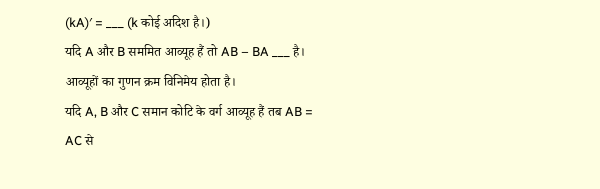(kA)′ = ___ (k कोई अदिश है।)
यदि A और B सममित आव्यूह हैं तो AB – BA ___ है।
आव्यूहों का गुणन क्रम विनिमेय होता है।
यदि A, B और C समान कोटि के वर्ग आव्यूह हैं तब AB = AC से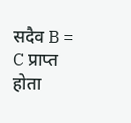सदैव B = C प्राप्त होता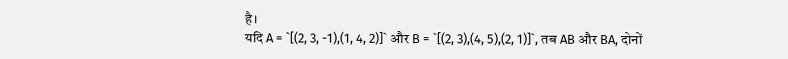है।
यदि A = `[(2, 3, -1),(1, 4, 2)]` और B = `[(2, 3),(4, 5),(2, 1)]`, तब AB और BA, दोनों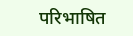परिभाषित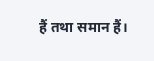हैं तथा समान हैं।